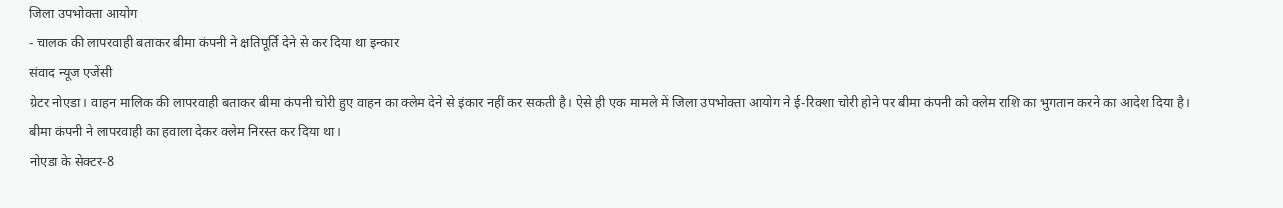जिला उपभोक्ता आयोग
- चालक की लापरवाही बताकर बीमा कंपनी ने क्षतिपूर्ति देने से कर दिया था इन्कार
संवाद न्यूज एजेंसी
ग्रेटर नोएडा। वाहन मालिक की लापरवाही बताकर बीमा कंपनी चोरी हुए वाहन का क्लेम देने से इंकार नहीं कर सकती है। ऐसे ही एक मामले में जिला उपभोक्ता आयोग ने ई-रिक्शा चोरी होने पर बीमा कंपनी को क्लेम राशि का भुगतान करने का आदेश दिया है। बीमा कंपनी ने लापरवाही का हवाला देकर क्लेम निरस्त कर दिया था।
नोएडा के सेक्टर-8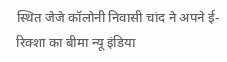स्थित जेजे कॉलोनी निवासी चांद ने अपने ई-रिक्शा का बीमा न्यू इंडिया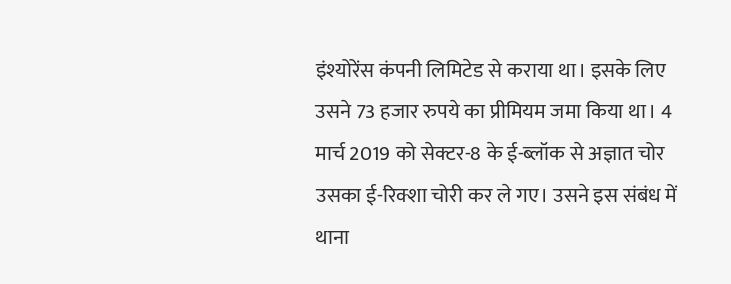इंश्योरेंस कंपनी लिमिटेड से कराया था। इसके लिए उसने 73 हजार रुपये का प्रीमियम जमा किया था। 4 मार्च 2019 को सेक्टर-8 के ई-ब्लॉक से अज्ञात चोर उसका ई-रिक्शा चोरी कर ले गए। उसने इस संबंध में थाना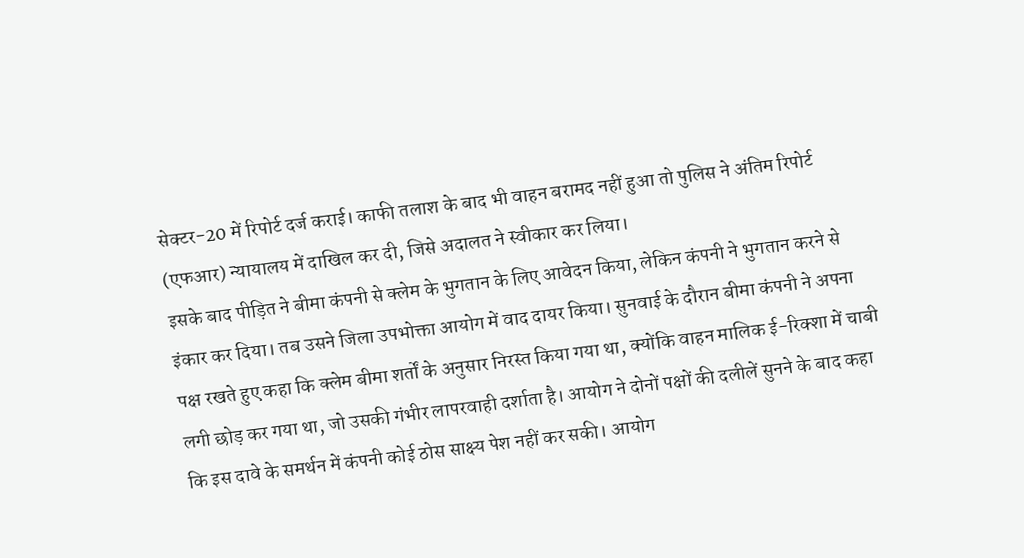सेक्टर-20 में रिपोर्ट दर्ज कराई। काफी तलाश के बाद भी वाहन बरामद नहीं हुआ तो पुलिस ने अंतिम रिपोर्ट (एफआर) न्यायालय में दाखिल कर दी, जिसे अदालत ने स्वीकार कर लिया।
इसके बाद पीड़ित ने बीमा कंपनी से क्लेम के भुगतान के लिए आवेदन किया, लेकिन कंपनी ने भुगतान करने से इंकार कर दिया। तब उसने जिला उपभोक्ता आयोग में वाद दायर किया। सुनवाई के दौरान बीमा कंपनी ने अपना पक्ष रखते हुए कहा कि क्लेम बीमा शर्तों के अनुसार निरस्त किया गया था, क्योंकि वाहन मालिक ई-रिक्शा में चाबी लगी छोड़ कर गया था, जो उसकी गंभीर लापरवाही दर्शाता है। आयोग ने दोनों पक्षों की दलीलें सुनने के बाद कहा कि इस दावे के समर्थन में कंपनी कोई ठोस साक्ष्य पेश नहीं कर सकी। आयोग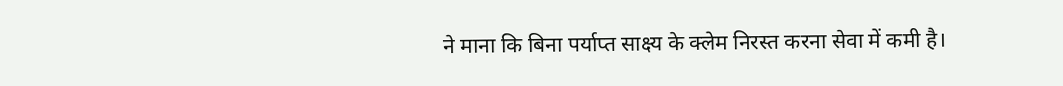ने माना कि बिना पर्याप्त साक्ष्य के क्लेम निरस्त करना सेवा में कमी है।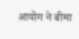आयोग ने बीमा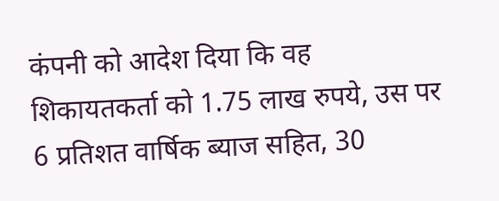कंपनी को आदेश दिया कि वह शिकायतकर्ता को 1.75 लाख रुपये, उस पर 6 प्रतिशत वार्षिक ब्याज सहित, 30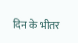दिन के भीतर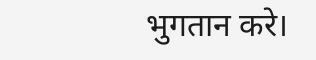भुगतान करे।